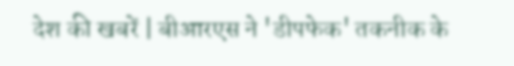देश की खबरें | बीआरएस ने 'डीपफेक' तकनीक के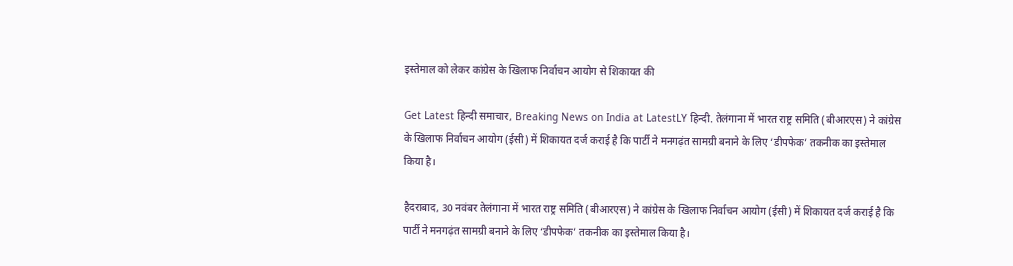इस्तेमाल को लेकर कांग्रेस के खिलाफ निर्वाचन आयोग से शिकायत की

Get Latest हिन्दी समाचार, Breaking News on India at LatestLY हिन्दी. तेलंगाना में भारत राष्ट्र समिति (बीआरएस) ने कांग्रेस के खिलाफ निर्वाचन आयोग (ईसी) में शिकायत दर्ज कराई है कि पार्टी ने मनगढ़ंत सामग्री बनाने के लिए ‘डीपफेक’ तकनीक का इस्तेमाल किया है।

हैदराबाद, 30 नवंबर तेलंगाना में भारत राष्ट्र समिति (बीआरएस) ने कांग्रेस के खिलाफ निर्वाचन आयोग (ईसी) में शिकायत दर्ज कराई है कि पार्टी ने मनगढ़ंत सामग्री बनाने के लिए ‘डीपफेक’ तकनीक का इस्तेमाल किया है।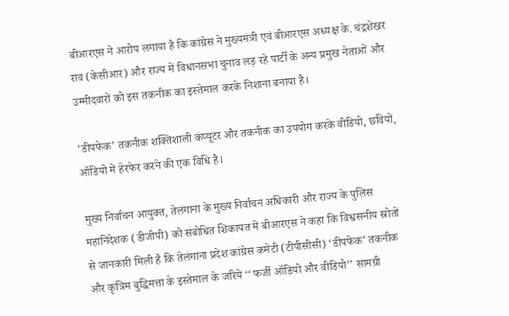बीआरएस ने आरोप लगाया है कि कांग्रेस ने मुख्यमंत्री एवं बीआरएस अध्यक्ष के. चंद्रशेखर राव (केसीआर) और राज्य में विधानसभा चुनाव लड़ रहे पार्टी के अन्य प्रमुख नेताओं और उम्मीदवारों को इस तकनीक का इस्तेमाल करके निशाना बनाया है।

‘डीपफेक’ तकनीक शक्तिशाली कंप्यूटर और तकनीक का उपयोग करके वीडियो, छवियों, ऑडियो में हेरफेर करने की एक विधि है।

मुख्य निर्वाचन आयुक्त, तेलंगाना के मुख्य निर्वाचन अधिकारी और राज्य के पुलिस महानिदेशक (डीजीपी) को संबोधित शिकायत में बीआरएस ने कहा कि विश्वसनीय स्रोतों से जानकारी मिली है कि तेलंगाना प्रदेश कांग्रेस कमेटी (टीपीसीसी) ‘डीपफेक’ तकनीक और कृत्रिम बुद्धिमत्ता के इस्तेमाल के जरिये ‘‘फर्जी ऑडियो और वीडियो’’ सामग्री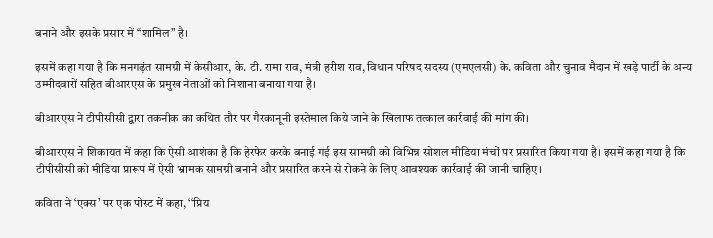बनाने और इसके प्रसार में ‘‘शामिल’’ है।

इसमें कहा गया है कि मनगढ़ंत सामग्री में केसीआर, के. टी. रामा राव, मंत्री हरीश राव, विधान परिषद सदस्य (एमएलसी) के. कविता और चुनाव मैदान में खड़े पार्टी के अन्य उम्मीदवारों सहित बीआरएस के प्रमुख नेताओं को निशाना बनाया गया है।

बीआरएस ने टीपीसीसी द्वारा तकनीक का कथित तौर पर गैरकानूनी इस्तेमाल किये जाने के खिलाफ तत्काल कार्रवाई की मांग की।

बीआरएस ने शिकायत में कहा कि ऐसी आशंका है कि हेरफेर करके बनाई गई इस सामग्री को विभिन्न सोशल मीडिया मंचों पर प्रसारित किया गया है। इसमें कहा गया है कि टीपीसीसी को मीडिया प्रारूप में ऐसी भ्रामक सामग्री बनाने और प्रसारित करने से रोकने के लिए आवश्यक कार्रवाई की जानी चाहिए।

कविता ने ‘एक्स’ पर एक पोस्ट में कहा, ‘‘प्रिय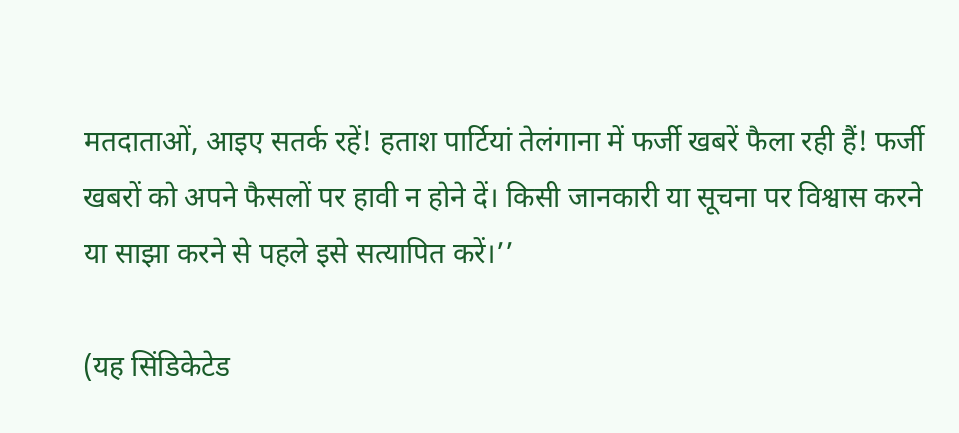मतदाताओं, आइए सतर्क रहें! हताश पार्टियां तेलंगाना में फर्जी खबरें फैला रही हैं! फर्जी खबरों को अपने फैसलों पर हावी न होने दें। किसी जानकारी या सूचना पर विश्वास करने या साझा करने से पहले इसे सत्यापित करें।’’

(यह सिंडिकेटेड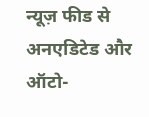न्यूज़ फीड से अनएडिटेड और ऑटो-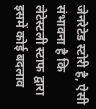जेनरेटेड स्टोरी है, ऐसी संभावना है कि लेटेस्टली स्टाफ द्वारा इसमें कोई बदलाव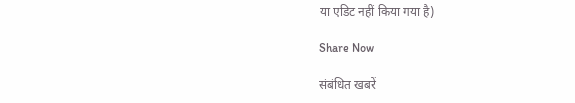या एडिट नहीं किया गया है)

Share Now

संबंधित खबरें